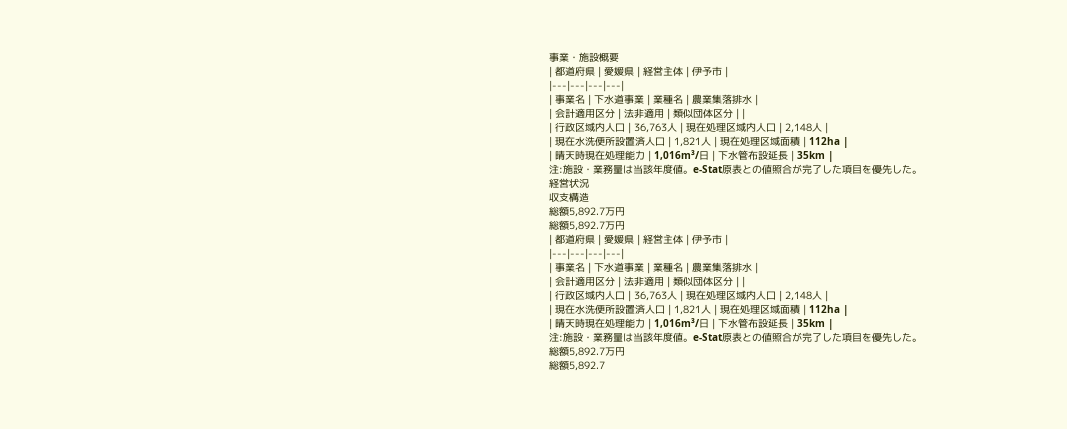事業・施設概要
| 都道府県 | 愛媛県 | 経営主体 | 伊予市 |
|---|---|---|---|
| 事業名 | 下水道事業 | 業種名 | 農業集落排水 |
| 会計適用区分 | 法非適用 | 類似団体区分 | |
| 行政区域内人口 | 36,763人 | 現在処理区域内人口 | 2,148人 |
| 現在水洗便所設置済人口 | 1,821人 | 現在処理区域面積 | 112ha |
| 晴天時現在処理能力 | 1,016m³/日 | 下水管布設延長 | 35km |
注:施設・業務量は当該年度値。e-Stat原表との値照合が完了した項目を優先した。
経営状況
収支構造
総額5,892.7万円
総額5,892.7万円
| 都道府県 | 愛媛県 | 経営主体 | 伊予市 |
|---|---|---|---|
| 事業名 | 下水道事業 | 業種名 | 農業集落排水 |
| 会計適用区分 | 法非適用 | 類似団体区分 | |
| 行政区域内人口 | 36,763人 | 現在処理区域内人口 | 2,148人 |
| 現在水洗便所設置済人口 | 1,821人 | 現在処理区域面積 | 112ha |
| 晴天時現在処理能力 | 1,016m³/日 | 下水管布設延長 | 35km |
注:施設・業務量は当該年度値。e-Stat原表との値照合が完了した項目を優先した。
総額5,892.7万円
総額5,892.7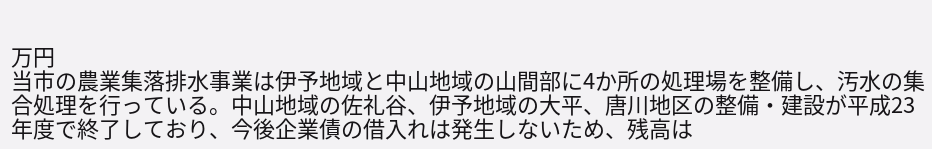万円
当市の農業集落排水事業は伊予地域と中山地域の山間部に4か所の処理場を整備し、汚水の集合処理を行っている。中山地域の佐礼谷、伊予地域の大平、唐川地区の整備・建設が平成23年度で終了しており、今後企業債の借入れは発生しないため、残高は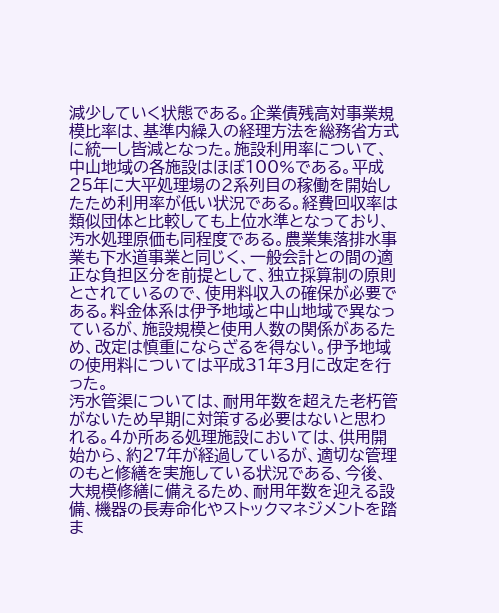減少していく状態である。企業債残高対事業規模比率は、基準内繰入の経理方法を総務省方式に統一し皆減となった。施設利用率について、中山地域の各施設はほぼ100%である。平成25年に大平処理場の2系列目の稼働を開始したため利用率が低い状況である。経費回収率は類似団体と比較しても上位水準となっており、汚水処理原価も同程度である。農業集落排水事業も下水道事業と同じく、一般会計との間の適正な負担区分を前提として、独立採算制の原則とされているので、使用料収入の確保が必要である。料金体系は伊予地域と中山地域で異なっているが、施設規模と使用人数の関係があるため、改定は慎重にならざるを得ない。伊予地域の使用料については平成31年3月に改定を行った。
汚水管渠については、耐用年数を超えた老朽管がないため早期に対策する必要はないと思われる。4か所ある処理施設においては、供用開始から、約27年が経過しているが、適切な管理のもと修繕を実施している状況である、今後、大規模修繕に備えるため、耐用年数を迎える設備、機器の長寿命化やストックマネジメントを踏ま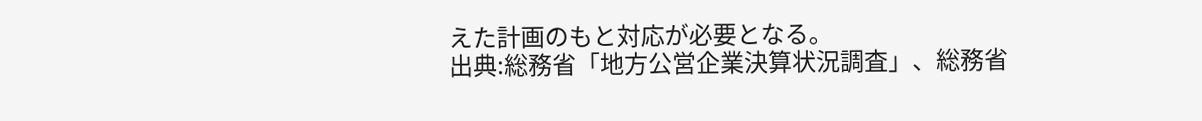えた計画のもと対応が必要となる。
出典:総務省「地方公営企業決算状況調査」、総務省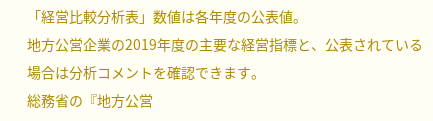「経営比較分析表」数値は各年度の公表値。
地方公営企業の2019年度の主要な経営指標と、公表されている場合は分析コメントを確認できます。
総務省の『地方公営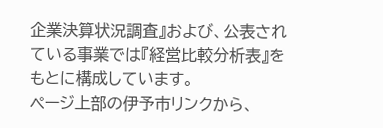企業決算状況調査』および、公表されている事業では『経営比較分析表』をもとに構成しています。
ページ上部の伊予市リンクから、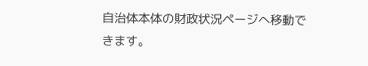自治体本体の財政状況ページへ移動できます。